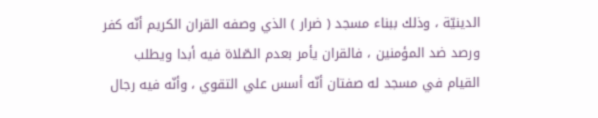الدينيّة ، وذلك ببناء مسجد ( ضرار ) الذي وصفه القران الكريم أنّه كفر ورصد ضد المؤمنين ، فالقران يأمر بعدم الصّلاة فيه أبدا ويطلب القيام في مسجد له صفتان أنّه أسس علي التقوي ، وأنّه فيه رجال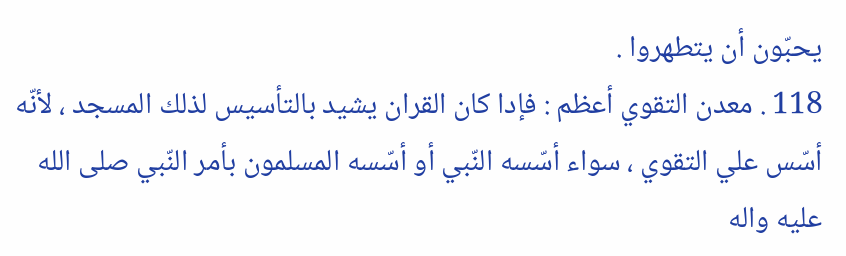يحبّون أن يتطهروا .
118 . معدن التقوي أعظم : فإدا كان القران يشيد بالتأسيس لذلك المسجد ، لأنّه أسّس علي التقوي ، سواء أسّسه النّبي أو أسّسه المسلمون بأمر النّبي صلى الله عليه واله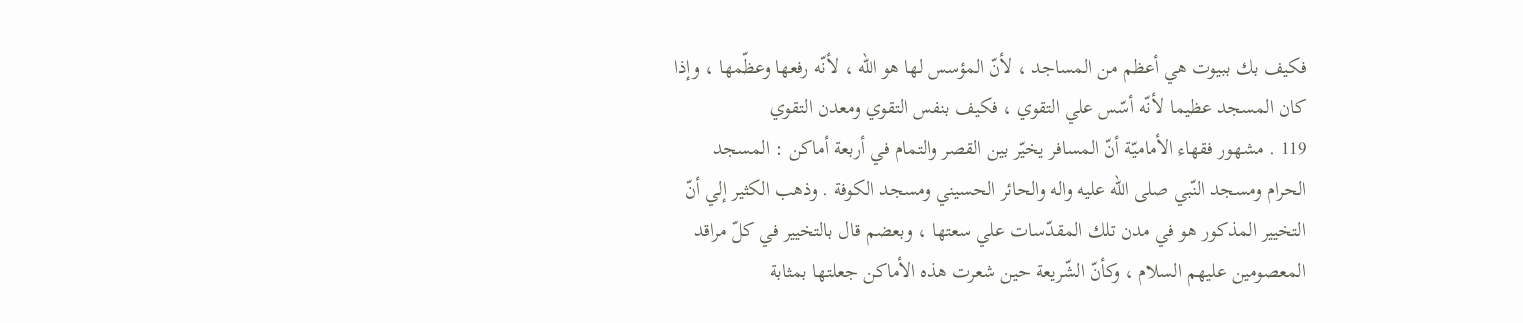فكيف بك ببيوت هي أعظم من المساجد ، لأنّ المؤسس لها هو الله ، لأنّه رفعها وعظّمها ، وإذا كان المسجد عظيما لأنّه أسّس علي التقوي ، فكيف بنفس التقوي ومعدن التقوي
119 . مشهور فقهاء الأماميّة أنّ المسافر يخيّر بين القصر والتمام في أربعة أماكن : المسجد الحرام ومسجد النّبي صلى الله عليه واله والحائر الحسيني ومسجد الكوفة . وذهب الكثير إلي أنّ التخيير المذكور هو في مدن تلك المقدّسات علي سعتها ، وبعضم قال بالتخيير في كلّ مراقد المعصومين عليهم السلام ، وكأنّ الشّريعة حين شعرت هذه الأماكن جعلتها بمثابة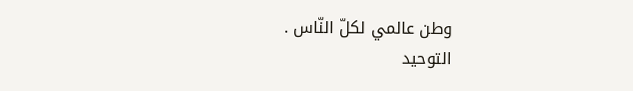وطن عالمي لكلّ النّاس .
التوحيد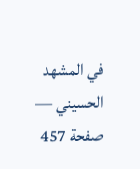في المشهد الحسيني — صفحة 457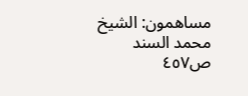مساهمون: الشيخ محمد السند
ص٤٥٧